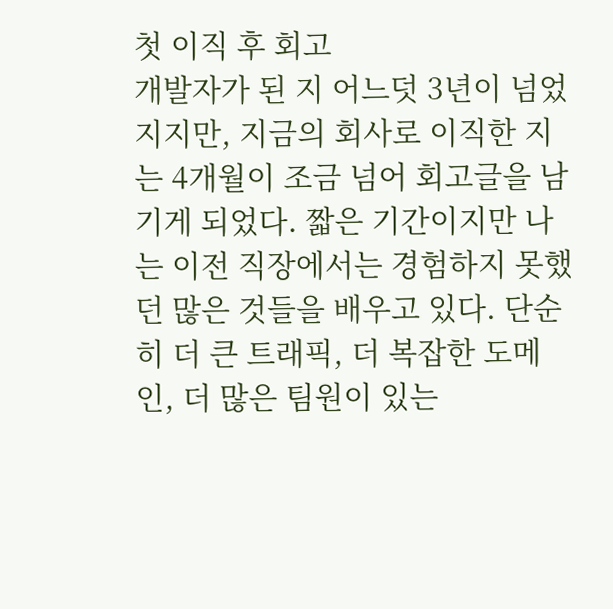첫 이직 후 회고
개발자가 된 지 어느덧 3년이 넘었지지만, 지금의 회사로 이직한 지는 4개월이 조금 넘어 회고글을 남기게 되었다. 짧은 기간이지만 나는 이전 직장에서는 경험하지 못했던 많은 것들을 배우고 있다. 단순히 더 큰 트래픽, 더 복잡한 도메인, 더 많은 팀원이 있는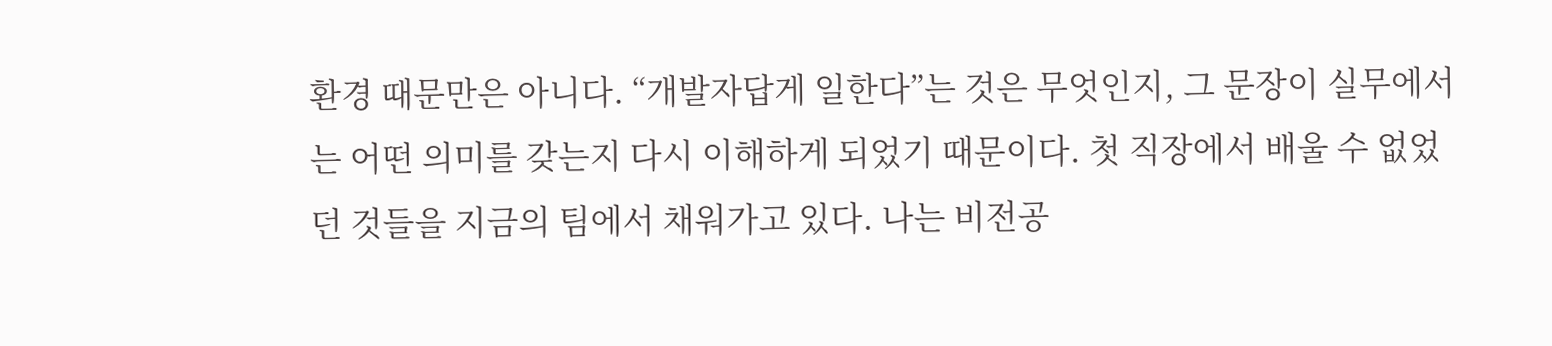환경 때문만은 아니다. “개발자답게 일한다”는 것은 무엇인지, 그 문장이 실무에서는 어떤 의미를 갖는지 다시 이해하게 되었기 때문이다. 첫 직장에서 배울 수 없었던 것들을 지금의 팀에서 채워가고 있다. 나는 비전공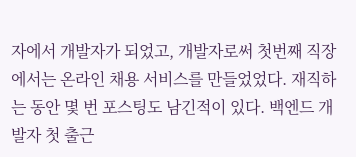자에서 개발자가 되었고, 개발자로써 첫번째 직장에서는 온라인 채용 서비스를 만들었었다. 재직하는 동안 몇 번 포스팅도 남긴적이 있다. 백엔드 개발자 첫 출근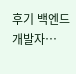후기 백엔드 개발자…